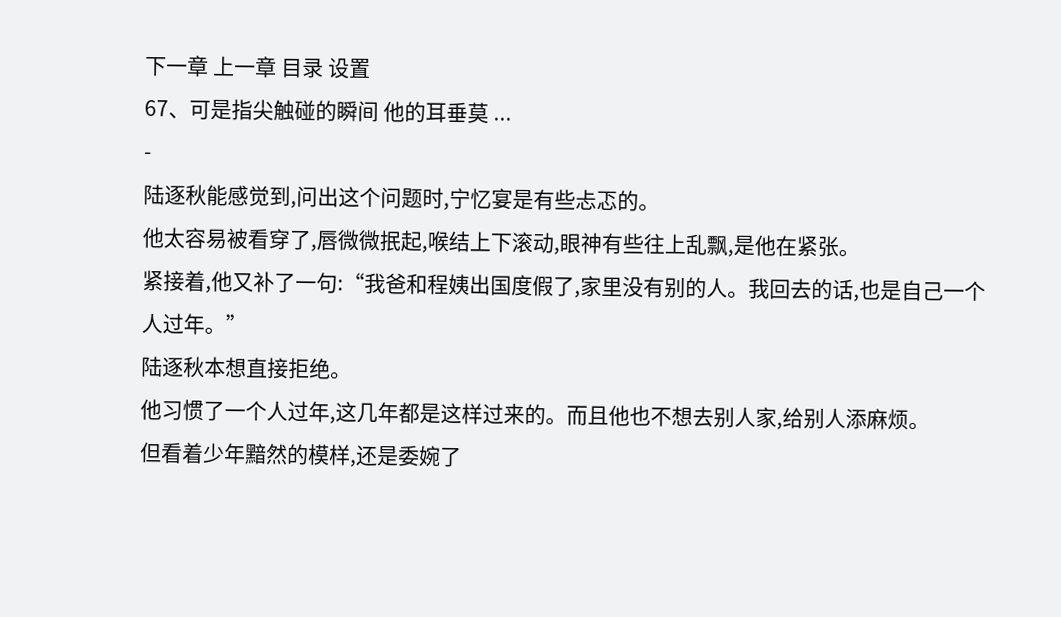下一章 上一章 目录 设置
67、可是指尖触碰的瞬间 他的耳垂莫 ...
-
陆逐秋能感觉到,问出这个问题时,宁忆宴是有些忐忑的。
他太容易被看穿了,唇微微抿起,喉结上下滚动,眼神有些往上乱飘,是他在紧张。
紧接着,他又补了一句:“我爸和程姨出国度假了,家里没有别的人。我回去的话,也是自己一个人过年。”
陆逐秋本想直接拒绝。
他习惯了一个人过年,这几年都是这样过来的。而且他也不想去别人家,给别人添麻烦。
但看着少年黯然的模样,还是委婉了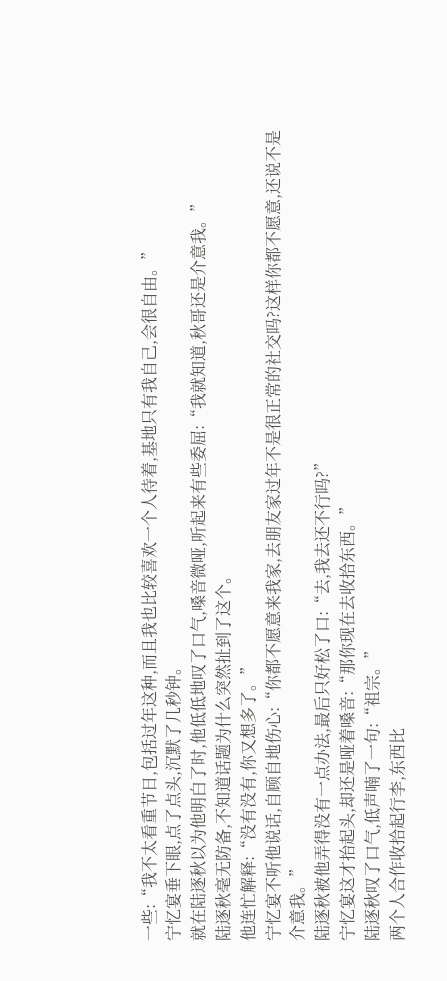一些:“我不太看重节日,包括过年这种,而且我也比较喜欢一个人待着,基地只有我自己,会很自由。”
宁忆宴垂下眼,点了点头,沉默了几秒钟。
就在陆逐秋以为他明白了时,他低低地叹了口气,嗓音微哑,听起来有些委屈:“我就知道,秋哥还是介意我。”
陆逐秋毫无防备,不知道话题为什么突然扯到了这个。
他连忙解释:“没有没有,你又想多了。”
宁忆宴不听他说话,自顾自地伤心:“你都不愿意来我家,去朋友家过年不是很正常的社交吗?这样你都不愿意,还说不是介意我。”
陆逐秋被他弄得没有一点办法,最后只好松了口:“去,我去还不行吗?”
宁忆宴这才抬起头,却还是哑着嗓音:“那你现在去收拾东西。”
陆逐秋叹了口气,低声喃了一句:“祖宗。”
两个人合作收拾起行李,东西比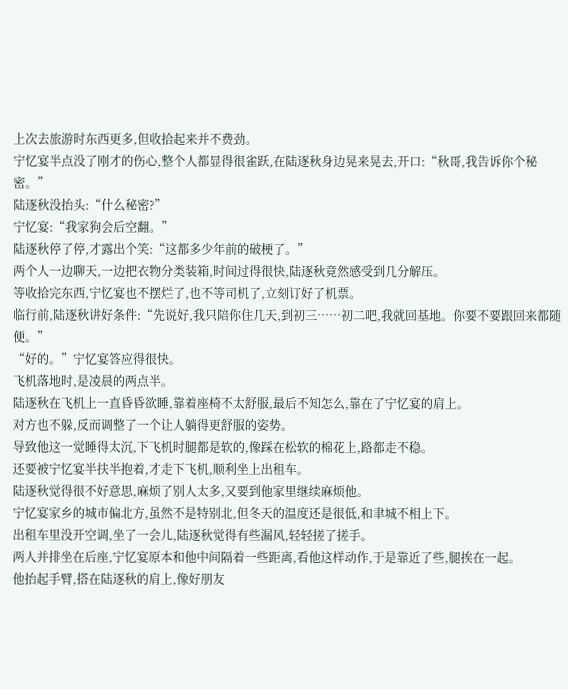上次去旅游时东西更多,但收拾起来并不费劲。
宁忆宴半点没了刚才的伤心,整个人都显得很雀跃,在陆逐秋身边晃来晃去,开口:“秋哥,我告诉你个秘密。”
陆逐秋没抬头:“什么秘密?”
宁忆宴:“我家狗会后空翻。”
陆逐秋停了停,才露出个笑:“这都多少年前的破梗了。”
两个人一边聊天,一边把衣物分类装箱,时间过得很快,陆逐秋竟然感受到几分解压。
等收拾完东西,宁忆宴也不摆烂了,也不等司机了,立刻订好了机票。
临行前,陆逐秋讲好条件:“先说好,我只陪你住几天,到初三……初二吧,我就回基地。你要不要跟回来都随便。”
“好的。”宁忆宴答应得很快。
飞机落地时,是凌晨的两点半。
陆逐秋在飞机上一直昏昏欲睡,靠着座椅不太舒服,最后不知怎么,靠在了宁忆宴的肩上。
对方也不躲,反而调整了一个让人躺得更舒服的姿势。
导致他这一觉睡得太沉,下飞机时腿都是软的,像踩在松软的棉花上,路都走不稳。
还要被宁忆宴半扶半抱着,才走下飞机,顺利坐上出租车。
陆逐秋觉得很不好意思,麻烦了别人太多,又要到他家里继续麻烦他。
宁忆宴家乡的城市偏北方,虽然不是特别北,但冬天的温度还是很低,和聿城不相上下。
出租车里没开空调,坐了一会儿,陆逐秋觉得有些漏风,轻轻搓了搓手。
两人并排坐在后座,宁忆宴原本和他中间隔着一些距离,看他这样动作,于是靠近了些,腿挨在一起。
他抬起手臂,搭在陆逐秋的肩上,像好朋友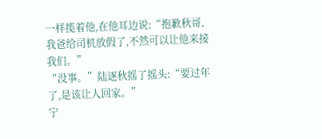一样揽着他,在他耳边说:“抱歉秋哥,我爸给司机放假了,不然可以让他来接我们。”
“没事。”陆逐秋摇了摇头:“要过年了,是该让人回家。”
宁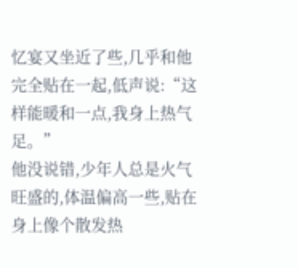忆宴又坐近了些,几乎和他完全贴在一起,低声说:“这样能暖和一点,我身上热气足。”
他没说错,少年人总是火气旺盛的,体温偏高一些,贴在身上像个散发热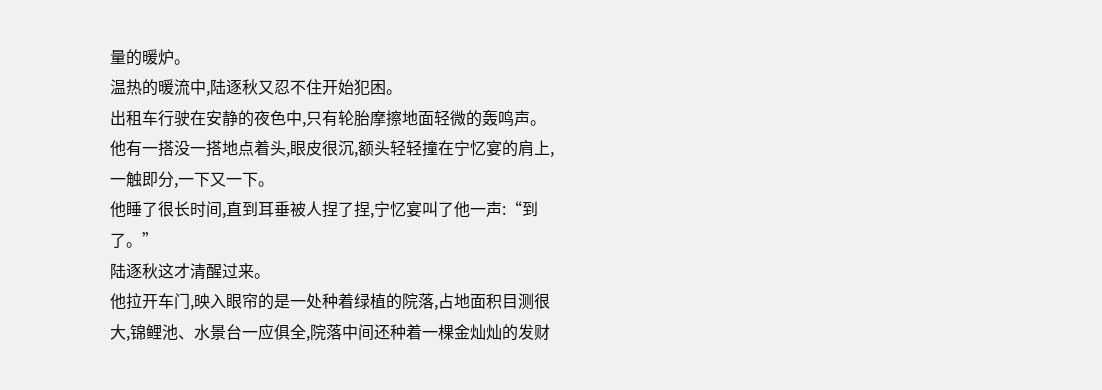量的暖炉。
温热的暖流中,陆逐秋又忍不住开始犯困。
出租车行驶在安静的夜色中,只有轮胎摩擦地面轻微的轰鸣声。
他有一搭没一搭地点着头,眼皮很沉,额头轻轻撞在宁忆宴的肩上,一触即分,一下又一下。
他睡了很长时间,直到耳垂被人捏了捏,宁忆宴叫了他一声:“到了。”
陆逐秋这才清醒过来。
他拉开车门,映入眼帘的是一处种着绿植的院落,占地面积目测很大,锦鲤池、水景台一应俱全,院落中间还种着一棵金灿灿的发财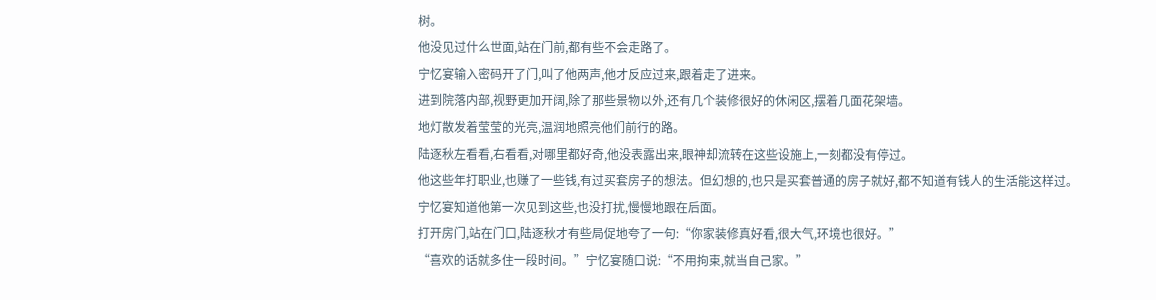树。
他没见过什么世面,站在门前,都有些不会走路了。
宁忆宴输入密码开了门,叫了他两声,他才反应过来,跟着走了进来。
进到院落内部,视野更加开阔,除了那些景物以外,还有几个装修很好的休闲区,摆着几面花架墙。
地灯散发着莹莹的光亮,温润地照亮他们前行的路。
陆逐秋左看看,右看看,对哪里都好奇,他没表露出来,眼神却流转在这些设施上,一刻都没有停过。
他这些年打职业,也赚了一些钱,有过买套房子的想法。但幻想的,也只是买套普通的房子就好,都不知道有钱人的生活能这样过。
宁忆宴知道他第一次见到这些,也没打扰,慢慢地跟在后面。
打开房门,站在门口,陆逐秋才有些局促地夸了一句:“你家装修真好看,很大气,环境也很好。”
“喜欢的话就多住一段时间。”宁忆宴随口说:“不用拘束,就当自己家。”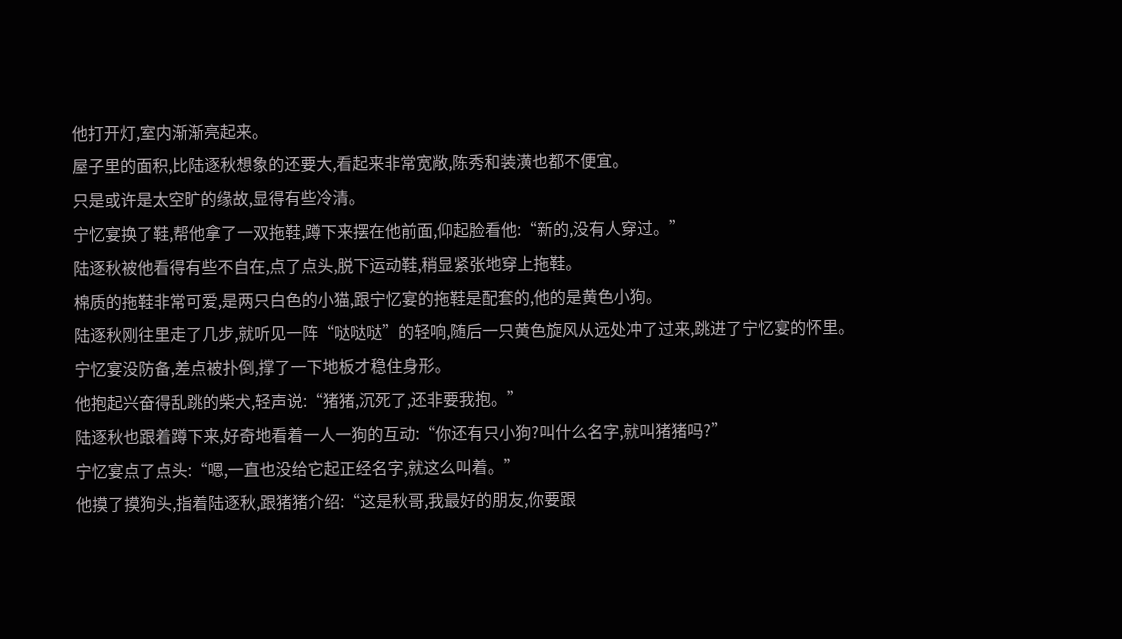他打开灯,室内渐渐亮起来。
屋子里的面积,比陆逐秋想象的还要大,看起来非常宽敞,陈秀和装潢也都不便宜。
只是或许是太空旷的缘故,显得有些冷清。
宁忆宴换了鞋,帮他拿了一双拖鞋,蹲下来摆在他前面,仰起脸看他:“新的,没有人穿过。”
陆逐秋被他看得有些不自在,点了点头,脱下运动鞋,稍显紧张地穿上拖鞋。
棉质的拖鞋非常可爱,是两只白色的小猫,跟宁忆宴的拖鞋是配套的,他的是黄色小狗。
陆逐秋刚往里走了几步,就听见一阵“哒哒哒”的轻响,随后一只黄色旋风从远处冲了过来,跳进了宁忆宴的怀里。
宁忆宴没防备,差点被扑倒,撑了一下地板才稳住身形。
他抱起兴奋得乱跳的柴犬,轻声说:“猪猪,沉死了,还非要我抱。”
陆逐秋也跟着蹲下来,好奇地看着一人一狗的互动:“你还有只小狗?叫什么名字,就叫猪猪吗?”
宁忆宴点了点头:“嗯,一直也没给它起正经名字,就这么叫着。”
他摸了摸狗头,指着陆逐秋,跟猪猪介绍:“这是秋哥,我最好的朋友,你要跟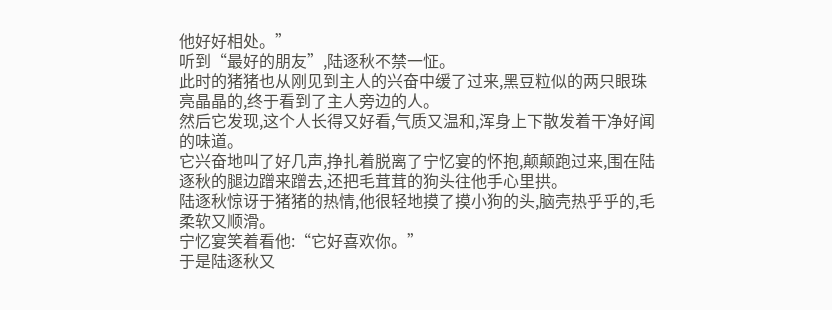他好好相处。”
听到“最好的朋友”,陆逐秋不禁一怔。
此时的猪猪也从刚见到主人的兴奋中缓了过来,黑豆粒似的两只眼珠亮晶晶的,终于看到了主人旁边的人。
然后它发现,这个人长得又好看,气质又温和,浑身上下散发着干净好闻的味道。
它兴奋地叫了好几声,挣扎着脱离了宁忆宴的怀抱,颠颠跑过来,围在陆逐秋的腿边蹭来蹭去,还把毛茸茸的狗头往他手心里拱。
陆逐秋惊讶于猪猪的热情,他很轻地摸了摸小狗的头,脑壳热乎乎的,毛柔软又顺滑。
宁忆宴笑着看他:“它好喜欢你。”
于是陆逐秋又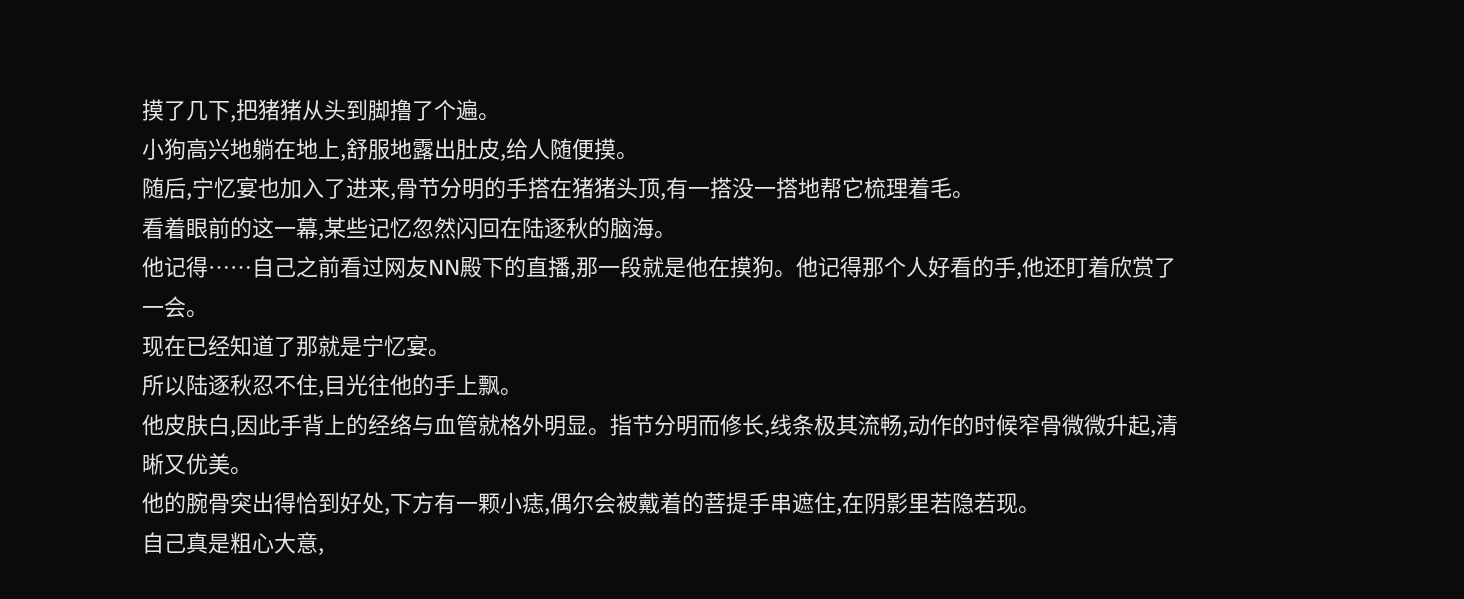摸了几下,把猪猪从头到脚撸了个遍。
小狗高兴地躺在地上,舒服地露出肚皮,给人随便摸。
随后,宁忆宴也加入了进来,骨节分明的手搭在猪猪头顶,有一搭没一搭地帮它梳理着毛。
看着眼前的这一幕,某些记忆忽然闪回在陆逐秋的脑海。
他记得……自己之前看过网友NN殿下的直播,那一段就是他在摸狗。他记得那个人好看的手,他还盯着欣赏了一会。
现在已经知道了那就是宁忆宴。
所以陆逐秋忍不住,目光往他的手上飘。
他皮肤白,因此手背上的经络与血管就格外明显。指节分明而修长,线条极其流畅,动作的时候窄骨微微升起,清晰又优美。
他的腕骨突出得恰到好处,下方有一颗小痣,偶尔会被戴着的菩提手串遮住,在阴影里若隐若现。
自己真是粗心大意,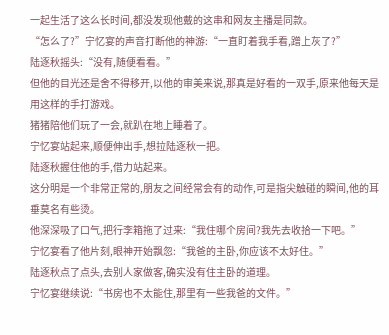一起生活了这么长时间,都没发现他戴的这串和网友主播是同款。
“怎么了?”宁忆宴的声音打断他的神游:“一直盯着我手看,蹭上灰了?”
陆逐秋摇头:“没有,随便看看。”
但他的目光还是舍不得移开,以他的审美来说,那真是好看的一双手,原来他每天是用这样的手打游戏。
猪猪陪他们玩了一会,就趴在地上睡着了。
宁忆宴站起来,顺便伸出手,想拉陆逐秋一把。
陆逐秋握住他的手,借力站起来。
这分明是一个非常正常的,朋友之间经常会有的动作,可是指尖触碰的瞬间,他的耳垂莫名有些烫。
他深深吸了口气,把行李箱拖了过来:“我住哪个房间?我先去收拾一下吧。”
宁忆宴看了他片刻,眼神开始飘忽:“我爸的主卧,你应该不太好住。”
陆逐秋点了点头,去别人家做客,确实没有住主卧的道理。
宁忆宴继续说:“书房也不太能住,那里有一些我爸的文件。”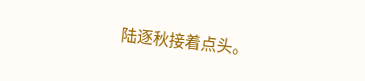陆逐秋接着点头。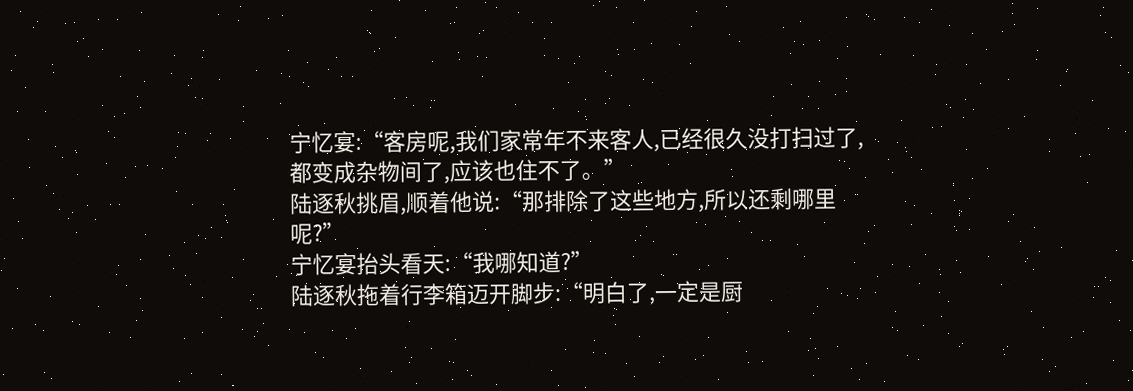宁忆宴:“客房呢,我们家常年不来客人,已经很久没打扫过了,都变成杂物间了,应该也住不了。”
陆逐秋挑眉,顺着他说:“那排除了这些地方,所以还剩哪里呢?”
宁忆宴抬头看天:“我哪知道?”
陆逐秋拖着行李箱迈开脚步:“明白了,一定是厨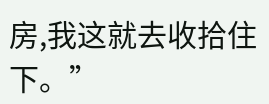房,我这就去收拾住下。”